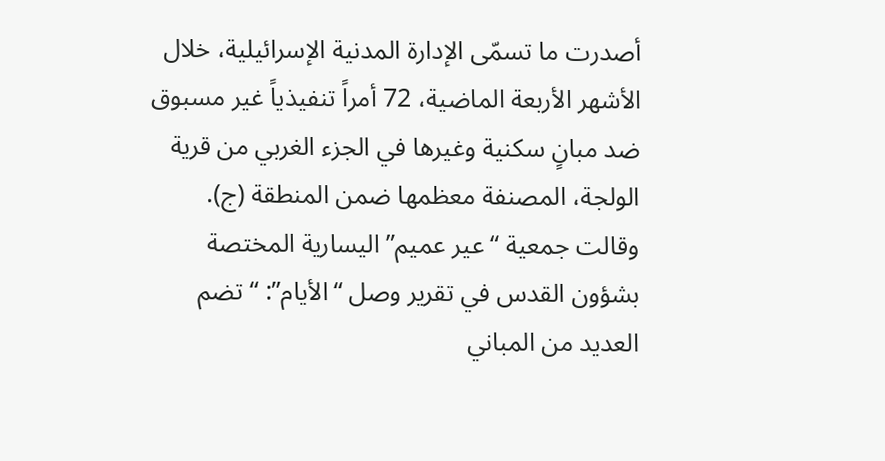أصدرت ما تسمّى الإدارة المدنية الإسرائيلية، خلال الأشهر الأربعة الماضية، 72 أمراً تنفيذياً غير مسبوق ضد مبانٍ سكنية وغيرها في الجزء الغربي من قرية الولجة، المصنفة معظمها ضمن المنطقة (ج).
وقالت جمعية “عير عميم” اليسارية المختصة بشؤون القدس في تقرير وصل “الأيام”: “تضم العديد من المباني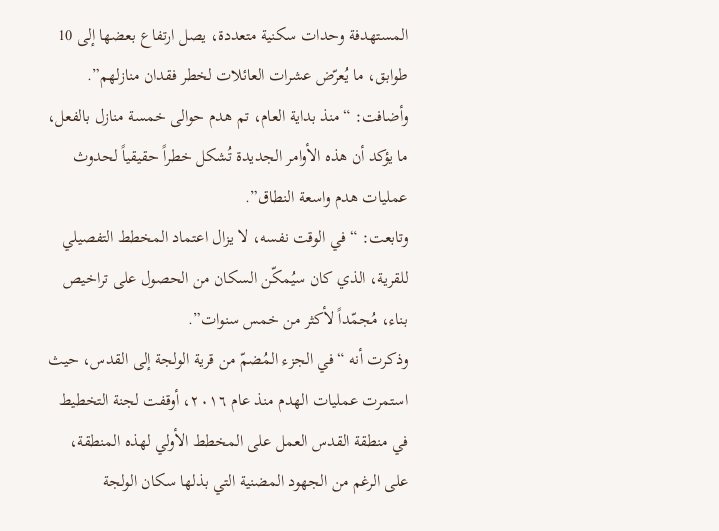المستهدفة وحدات سكنية متعددة، يصل ارتفاع بعضها إلى 10 طوابق، ما يُعرّض عشرات العائلات لخطر فقدان منازلهم”.
وأضافت: “منذ بداية العام، تم هدم حوالى خمسة منازل بالفعل، ما يؤكد أن هذه الأوامر الجديدة تُشكل خطراً حقيقياً لحدوث عمليات هدم واسعة النطاق”.
وتابعت: “في الوقت نفسه، لا يزال اعتماد المخطط التفصيلي للقرية، الذي كان سيُمكّن السكان من الحصول على تراخيص بناء، مُجمّداً لأكثر من خمس سنوات”.
وذكرت أنه “في الجزء المُضمّ من قرية الولجة إلى القدس، حيث استمرت عمليات الهدم منذ عام ٢٠١٦، أوقفت لجنة التخطيط في منطقة القدس العمل على المخطط الأولي لهذه المنطقة، على الرغم من الجهود المضنية التي بذلها سكان الولجة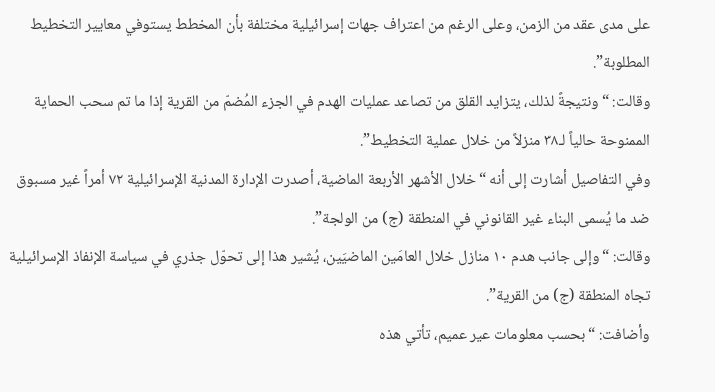على مدى عقد من الزمن، وعلى الرغم من اعتراف جهات إسرائيلية مختلفة بأن المخطط يستوفي معايير التخطيط المطلوبة”.
وقالت: “ونتيجةً لذلك، يتزايد القلق من تصاعد عمليات الهدم في الجزء المُضمّ من القرية إذا ما تم سحب الحماية الممنوحة حالياً لـ٣٨ منزلاً من خلال عملية التخطيط”.
وفي التفاصيل أشارت إلى أنه “خلال الأشهر الأربعة الماضية، أصدرت الإدارة المدنية الإسرائيلية ٧٢ أمراً غير مسبوق ضد ما يُسمى البناء غير القانوني في المنطقة (ج) من الولجة”.
وقالت: “وإلى جانب هدم ١٠ منازل خلال العامَين الماضيَين، يُشير هذا إلى تحوّل جذري في سياسة الإنفاذ الإسرائيلية تجاه المنطقة (ج) من القرية”.
وأضافت: “بحسب معلومات عير عميم، تأتي هذه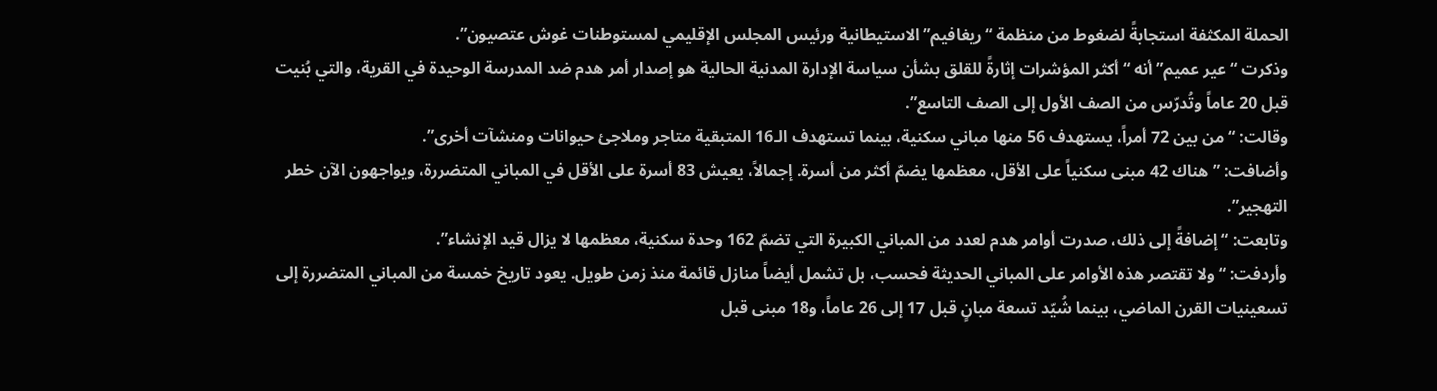الحملة المكثفة استجابةً لضغوط من منظمة “ريغافيم” الاستيطانية ورئيس المجلس الإقليمي لمستوطنات غوش عتصيون”.
وذكرت “عير عميم” أنه “أكثر المؤشرات إثارةً للقلق بشأن سياسة الإدارة المدنية الحالية هو إصدار أمر هدم ضد المدرسة الوحيدة في القرية، والتي بُنيت قبل 20 عاماً وتُدرّس من الصف الأول إلى الصف التاسع”.
وقالت: “من بين 72 أمراً، يستهدف 56 منها مباني سكنية، بينما تستهدف الـ16 المتبقية متاجر وملاجئ حيوانات ومنشآت أخرى”.
وأضافت: ” هناك 42 مبنى سكنياً على الأقل، معظمها يضمّ أكثر من أسرة. إجمالاً، يعيش 83 أسرة على الأقل في المباني المتضررة، ويواجهون الآن خطر التهجير”.
وتابعت: “إضافةً إلى ذلك، صدرت أوامر هدم لعدد من المباني الكبيرة التي تضمّ 162 وحدة سكنية، معظمها لا يزال قيد الإنشاء”.
وأردفت: “ولا تقتصر هذه الأوامر على المباني الحديثة فحسب، بل تشمل أيضاً منازل قائمة منذ زمن طويل. يعود تاريخ خمسة من المباني المتضررة إلى تسعينيات القرن الماضي، بينما شُيّد تسعة مبانٍ قبل 17 إلى 26 عاماً، و18 مبنى قبل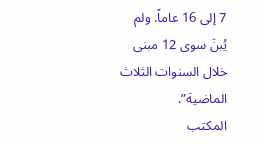7 إلى 16 عاماً. ولم يُبنَ سوى 12 مبنى خلال السنوات الثلاث الماضية”.
المكتب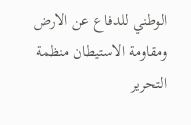الوطني للدفاع عن الارض ومقاومة الاستيطان منظمة التحرير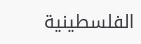الفلسطينية